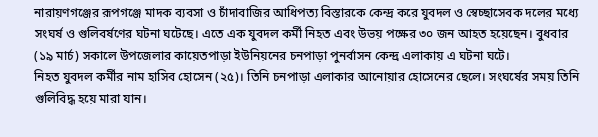নারায়ণগঞ্জের রূপগঞ্জে মাদক ব্যবসা ও চাঁদাবাজির আধিপত্য বিস্তারকে কেন্দ্র করে যুবদল ও স্বেচ্ছাসেবক দলের মধ্যে সংঘর্ষ ও গুলিবর্ষণের ঘটনা ঘটেছে। এতে এক যুবদল কর্মী নিহত এবং উভয় পক্ষের ৩০ জন আহত হয়েছেন। বুধবার (১৯ মার্চ) সকালে উপজেলার কায়েতপাড়া ইউনিয়নের চনপাড়া পুনর্বাসন কেন্দ্র এলাকায় এ ঘটনা ঘটে।
নিহত যুবদল কর্মীর নাম হাসিব হোসেন (২৫)। তিনি চনপাড়া এলাকার আনোয়ার হোসেনের ছেলে। সংঘর্ষের সময় তিনি গুলিবিদ্ধ হয়ে মারা যান।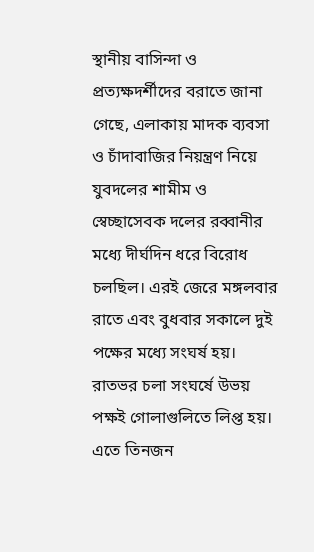স্থানীয় বাসিন্দা ও প্রত্যক্ষদর্শীদের বরাতে জানা গেছে, এলাকায় মাদক ব্যবসা ও চাঁদাবাজির নিয়ন্ত্রণ নিয়ে যুবদলের শামীম ও স্বেচ্ছাসেবক দলের রব্বানীর মধ্যে দীর্ঘদিন ধরে বিরোধ চলছিল। এরই জেরে মঙ্গলবার রাতে এবং বুধবার সকালে দুই পক্ষের মধ্যে সংঘর্ষ হয়। রাতভর চলা সংঘর্ষে উভয় পক্ষই গোলাগুলিতে লিপ্ত হয়। এতে তিনজন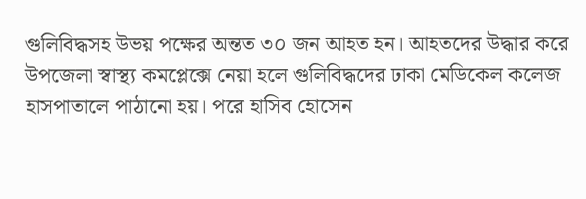গুলিবিদ্ধসহ উভয় পক্ষের অন্তত ৩০ জন আহত হন। আহতদের উদ্ধার করে উপজেলা স্বাস্থ্য কমপ্লেক্সে নেয়া হলে গুলিবিদ্ধদের ঢাকা মেডিকেল কলেজ হাসপাতালে পাঠানো হয়। পরে হাসিব হোসেন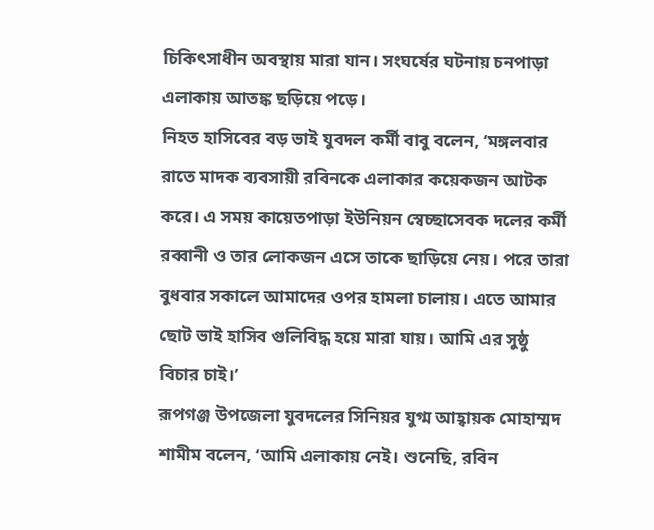চিকিৎসাধীন অবস্থায় মারা যান। সংঘর্ষের ঘটনায় চনপাড়া এলাকায় আতঙ্ক ছড়িয়ে পড়ে।
নিহত হাসিবের বড় ভাই যুবদল কর্মী বাবু বলেন, ‘মঙ্গলবার রাতে মাদক ব্যবসায়ী রবিনকে এলাকার কয়েকজন আটক করে। এ সময় কায়েতপাড়া ইউনিয়ন স্বেচ্ছাসেবক দলের কর্মী রব্বানী ও তার লোকজন এসে তাকে ছাড়িয়ে নেয়। পরে তারা বুধবার সকালে আমাদের ওপর হামলা চালায়। এতে আমার ছোট ভাই হাসিব গুলিবিদ্ধ হয়ে মারা যায়। আমি এর সুষ্ঠু বিচার চাই।’
রূপগঞ্জ উপজেলা যুবদলের সিনিয়র যুগ্ম আহ্বায়ক মোহাম্মদ শামীম বলেন, ‘আমি এলাকায় নেই। শুনেছি, রবিন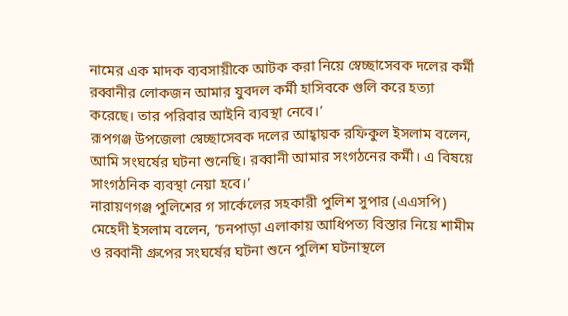নামের এক মাদক ব্যবসায়ীকে আটক করা নিয়ে স্বেচ্ছাসেবক দলের কর্মী রব্বানীর লোকজন আমার যুবদল কর্মী হাসিবকে গুলি করে হত্যা করেছে। তার পরিবার আইনি ব্যবস্থা নেবে।’
রূপগঞ্জ উপজেলা স্বেচ্ছাসেবক দলের আহ্বায়ক রফিকুল ইসলাম বলেন, আমি সংঘর্ষের ঘটনা শুনেছি। রব্বানী আমার সংগঠনের কর্মী। এ বিষয়ে সাংগঠনিক ব্যবস্থা নেয়া হবে।’
নারায়ণগঞ্জ পুলিশের গ সার্কেলের সহকারী পুলিশ সুপার (এএসপি) মেহেদী ইসলাম বলেন, ‘চনপাড়া এলাকায় আধিপত্য বিস্তার নিয়ে শামীম ও রব্বানী গ্রুপের সংঘর্ষের ঘটনা শুনে পুলিশ ঘটনাস্থলে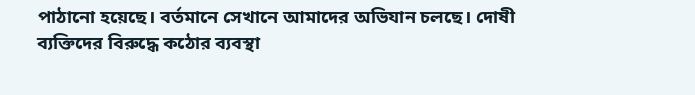পাঠানো হয়েছে। বর্তমানে সেখানে আমাদের অভিযান চলছে। দোষী ব্যক্তিদের বিরুদ্ধে কঠোর ব্যবস্থা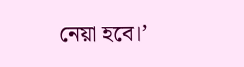নেয়া হবে।’